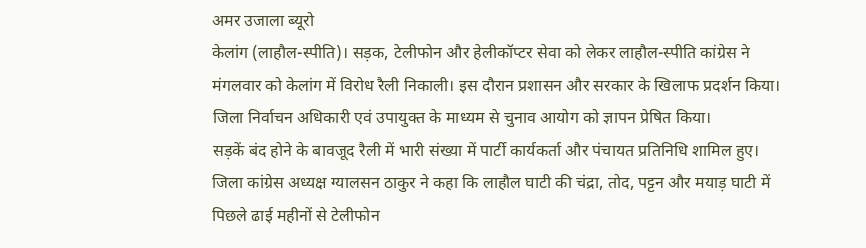अमर उजाला ब्यूरो
केलांग (लाहौल-स्पीति)। सड़क, टेलीफोन और हेलीकॉप्टर सेवा को लेकर लाहौल-स्पीति कांग्रेस ने मंगलवार को केलांग में विरोध रैली निकाली। इस दौरान प्रशासन और सरकार के खिलाफ प्रदर्शन किया। जिला निर्वाचन अधिकारी एवं उपायुक्त के माध्यम से चुनाव आयोग को ज्ञापन प्रेषित किया।
सड़कें बंद होने के बावजूद रैली में भारी संख्या में पार्टी कार्यकर्ता और पंचायत प्रतिनिधि शामिल हुए। जिला कांग्रेस अध्यक्ष ग्यालसन ठाकुर ने कहा कि लाहौल घाटी की चंद्रा, तोद, पट्टन और मयाड़ घाटी में पिछले ढाई महीनों से टेलीफोन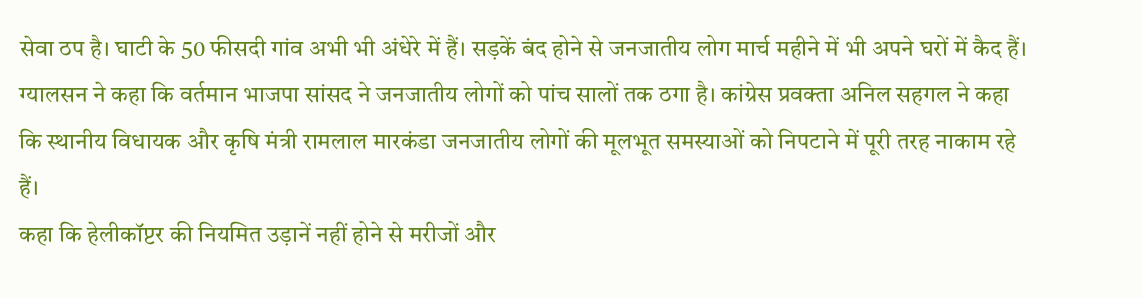सेवा ठप है। घाटी के 50 फीसदी गांव अभी भी अंधेरे में हैं। सड़कें बंद होने से जनजातीय लोग मार्च महीने में भी अपने घरों में कैद हैं। ग्यालसन ने कहा कि वर्तमान भाजपा सांसद ने जनजातीय लोगों को पांच सालों तक ठगा है। कांग्रेस प्रवक्ता अनिल सहगल ने कहा कि स्थानीय विधायक और कृषि मंत्री रामलाल मारकंडा जनजातीय लोगों की मूलभूत समस्याओं को निपटाने में पूरी तरह नाकाम रहे हैं।
कहा कि हेलीकॉप्टर की नियमित उड़ानें नहीं होने से मरीजों और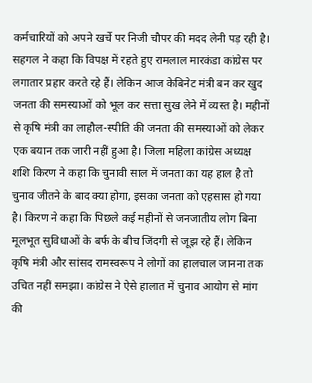कर्मचारियों को अपने खर्चे पर निजी चौपर की मदद लेनी पड़ रही है। सहगल ने कहा कि विपक्ष में रहते हुए रामलाल मारकंडा कांग्रेस पर लगातार प्रहार करते रहे हैं। लेकिन आज केबिनेट मंत्री बन कर खुद जनता की समस्याओं को भूल कर सत्ता सुख लेने में व्यस्त है। महीनों से कृषि मंत्री का लाहौल-स्पीति की जनता की समस्याओं को लेकर एक बयान तक जारी नहीं हुआ है। जिला महिला कांग्रेस अध्यक्ष शशि किरण ने कहा कि चुनावी साल में जनता का यह हाल है तो चुनाव जीतने के बाद क्या होगा, इसका जनता को एहसास हो गया है। किरण ने कहा कि पिछले कई महीनों से जनजातीय लोग बिना मूलभूत सुविधाओं के बर्फ के बीच जिंदगी से जूझ रहे हैं। लेकिन कृषि मंत्री और सांसद रामस्वरूप ने लोगों का हालचाल जानना तक उचित नहीं समझा। कांग्रेस ने ऐसे हालात में चुनाव आयोग से मांग की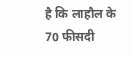है कि लाहौल के 70 फीसदी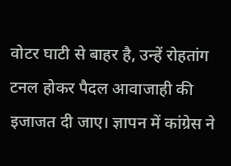वोटर घाटी से बाहर है, उन्हें रोहतांग टनल होकर पैदल आवाजाही की इजाजत दी जाए। ज्ञापन में कांग्रेस ने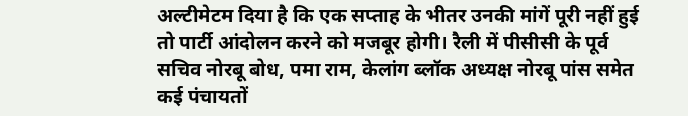अल्टीमेटम दिया है कि एक सप्ताह के भीतर उनकी मांगें पूरी नहीं हुई तो पार्टी आंदोलन करने को मजबूर होगी। रैली में पीसीसी के पूर्व सचिव नोरबू बोध, पमा राम, केलांग ब्लॉक अध्यक्ष नोरबू पांस समेत कई पंचायतों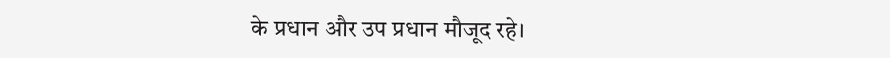के प्रधान और उप प्रधान मौजूद रहे।